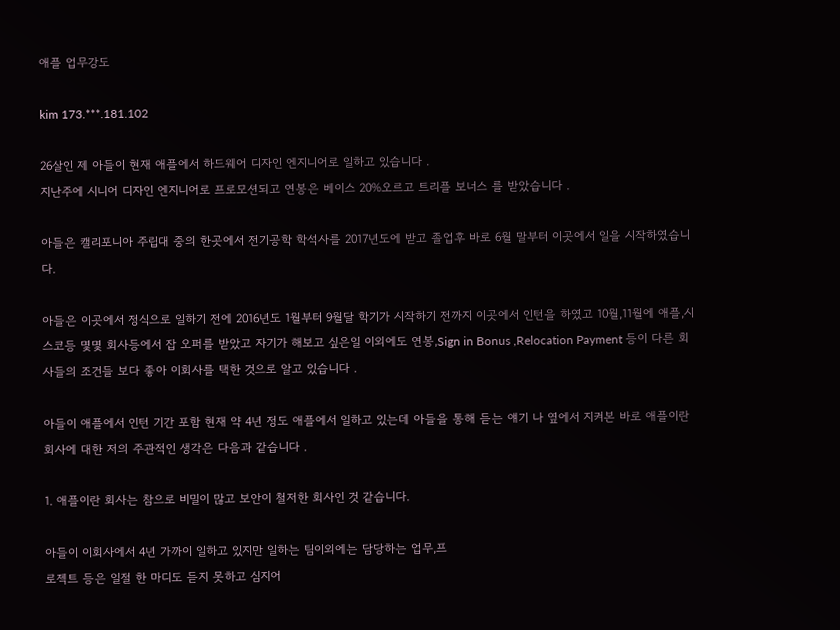애플 업무강도

kim 173.***.181.102

26살인 제 아들이 현재 애플에서 하드웨어 디자인 엔지니어로 일하고 있습니다 .
지난주에 시니어 디자인 엔지니어로 프로모션되고 연봉은 베이스 20%오르고 트리플 보너스 를 받았습니다 .

아들은 캘리포니아 주립대 중의 한곳에서 전기공학 학석사를 2017년도에 받고 졸업후 바로 6월 말부터 이곳에서 일을 시작하였습니다.

아들은 이곳에서 정식으로 일하기 전에 2016년도 1월부터 9월달 학기가 시작하기 전까지 이곳에서 인턴을 하였고 10월,11월에 애플,시스코등 몇몇 회사등에서 잡 오퍼를 받았고 자기가 해보고 싶은일 이외에도 연봉,Sign in Bonus ,Relocation Payment 등이 다른 회사들의 조건들 보다 좋아 이회사를 택한 것으로 알고 있습니다 .

아들이 애플에서 인턴 기간 포함 현재 약 4년 정도 애플에서 일하고 있는데 아들을 통해 듣는 얘기 나 옆에서 지켜본 바로 애플이란 회사에 대한 저의 주관적인 생각은 다음과 같습니다 .

1. 애플이란 회사는 참으로 비밀이 많고 보안이 철저한 회사인 것 같습니다.

아들이 이회사에서 4년 가까이 일하고 있지만 일하는 팀이외에는 담당하는 업무,프
로젝트 등은 일절 한 마디도 듣지 못하고 심지어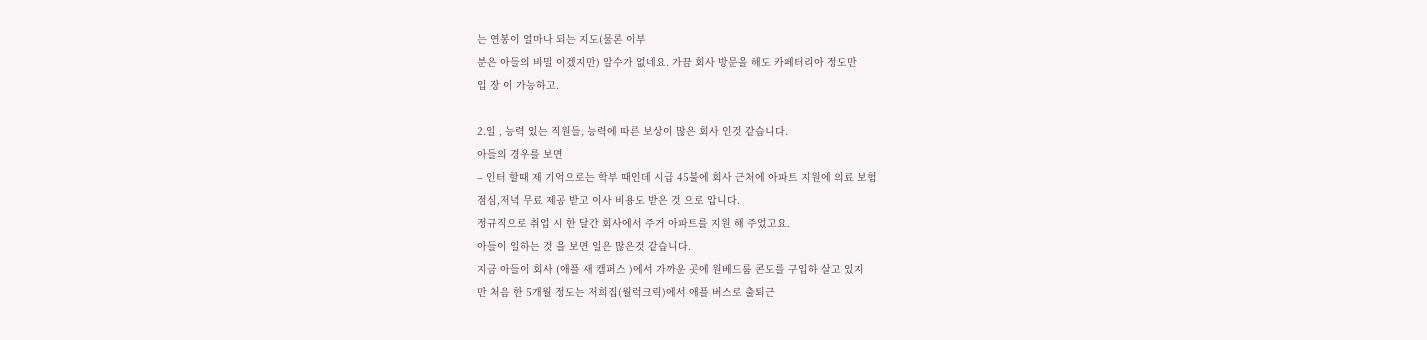는 연봉이 얼마나 되는 지도(물론 이부
분은 아들의 비밀 이겠지만) 알수가 없네요. 가끔 회사 방문을 해도 카페터리아 정도만
입 장 이 가능하고.

2.일 , 능력 있는 직원들, 능력에 따른 보상이 많은 회사 인것 같습니다.
아들의 경우를 보면
– 인터 할때 제 기억으로는 학부 때인데 시급 45불에 회사 근처에 아파트 지원에 의료 보험
점심,저녁 무료 제공 받고 이사 비용도 받은 것 으로 압니다.
정규직으로 취업 시 한 달간 회사에서 주거 아파트를 지원 해 주었고요.
아들이 일하는 것 을 보면 일은 많은것 같습니다.
지금 아들이 회사 (애플 새 캠퍼스 )에서 가까운 곳에 원베드룸 콘도를 구입하 살고 있지
만 처음 한 5개월 정도는 저희집(월럭크릭)에서 애플 버스로 출퇴근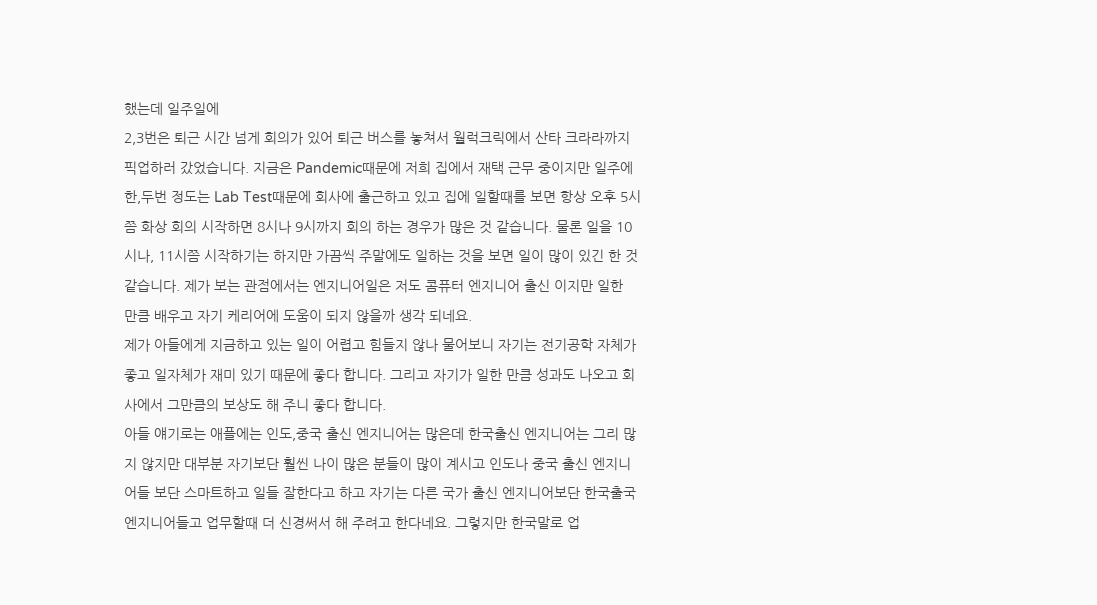했는데 일주일에
2,3번은 퇴근 시간 넘게 회의가 있어 퇴근 버스를 놓쳐서 월럭크릭에서 산타 크라라까지
픽업하러 갔었습니다. 지금은 Pandemic때문에 저희 집에서 재택 근무 중이지만 일주에
한,두번 정도는 Lab Test때문에 회사에 출근하고 있고 집에 일할때를 보면 항상 오후 5시
쯤 화상 회의 시작하면 8시나 9시까지 회의 하는 경우가 많은 것 같습니다. 물론 일을 10
시나, 11시쯤 시작하기는 하지만 가끔씩 주말에도 일하는 것을 보면 일이 많이 있긴 한 것
같습니다. 제가 보는 관점에서는 엔지니어일은 저도 콤퓨터 엔지니어 출신 이지만 일한
만큼 배우고 자기 케리어에 도움이 되지 않을까 생각 되네요.
제가 아들에게 지금하고 있는 일이 어렵고 힘들지 않나 물어보니 자기는 전기공학 자체가
좋고 일자체가 재미 있기 때문에 좋다 합니다. 그리고 자기가 일한 만큼 성과도 나오고 회
사에서 그만큼의 보상도 해 주니 좋다 합니다.
아들 얘기로는 애플에는 인도,중국 출신 엔지니어는 많은데 한국출신 엔지니어는 그리 많
지 않지만 대부분 자기보단 훨씬 나이 많은 분들이 많이 계시고 인도나 중국 출신 엔지니
어들 보단 스마트하고 일들 잘한다고 하고 자기는 다른 국가 출신 엔지니어보단 한국출국
엔지니어들고 업무할때 더 신경써서 해 주려고 한다네요. 그렇지만 한국말로 업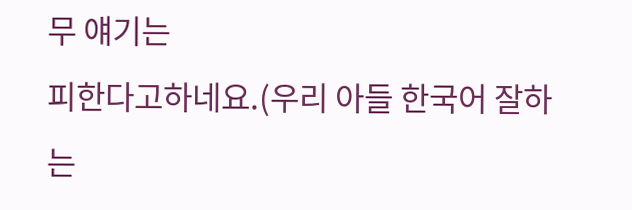무 얘기는
피한다고하네요.(우리 아들 한국어 잘하는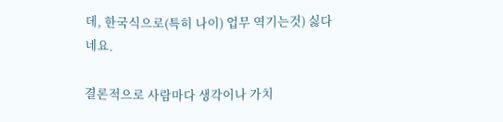데, 한국식으로(특히 나이) 업무 역기는것) 싫다
네요.

결론적으로 사람마다 생각이나 가치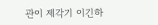관이 제각기 이긴하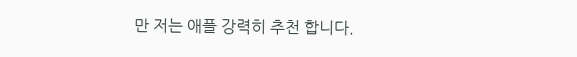만 저는 애플 강력히 추천 합니다.